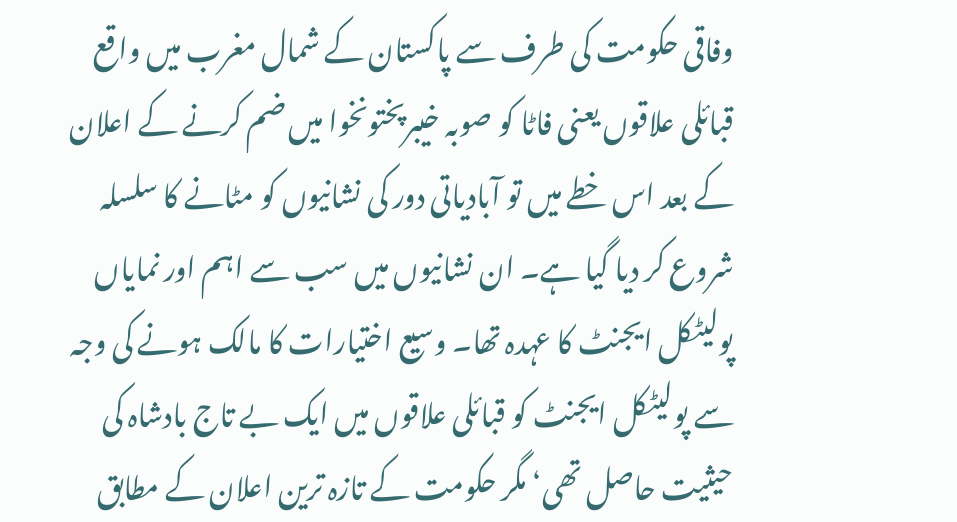وفاقی حکومت کی طرف سے پاکستان کے شمال مغرب میں واقع قبائلی علاقوں یعنی فاٹا کو صوبہ خیبرپختونخوا میں ضم کرنے کے اعلان کے بعد اس خطے میں تو آبادیاتی دور کی نشانیوں کو مٹانے کا سلسلہ شروع کر دیا گیا ہے۔ ان نشانیوں میں سب سے اہم اور نمایاں پولیٹکل ایجنٹ کا عہدہ تھا۔ وسیع اختیارات کا مالک ہونے کی وجہ سے پولیٹکل ایجنٹ کو قبائلی علاقوں میں ایک بے تاج بادشاہ کی حیثیت حاصل تھی‘ مگر حکومت کے تازہ ترین اعلان کے مطابق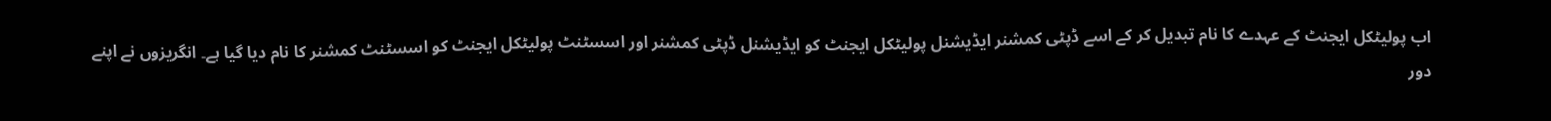اب پولیٹکل ایجنٹ کے عہدے کا نام تبدیل کر کے اسے ڈپٹی کمشنر ایڈیشنل پولیٹکل ایجنٹ کو ایڈیشنل ڈپٹی کمشنر اور اسسٹنٹ پولیٹکل ایجنٹ کو اسسٹنٹ کمشنر کا نام دیا گیا ہے۔ انگریزوں نے اپنے دور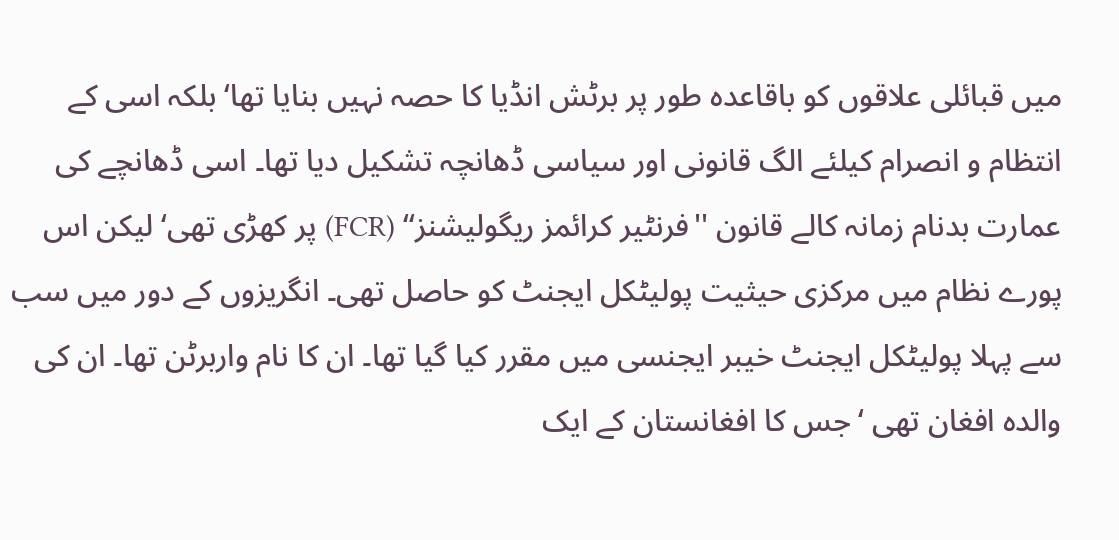میں قبائلی علاقوں کو باقاعدہ طور پر برٹش انڈیا کا حصہ نہیں بنایا تھا‘ بلکہ اسی کے انتظام و انصرام کیلئے الگ قانونی اور سیاسی ڈھانچہ تشکیل دیا تھا۔ اسی ڈھانچے کی عمارت بدنام زمانہ کالے قانون ''فرنٹیر کرائمز ریگولیشنز‘‘ (FCR) پر کھڑی تھی‘ لیکن اس پورے نظام میں مرکزی حیثیت پولیٹکل ایجنٹ کو حاصل تھی۔ انگریزوں کے دور میں سب سے پہلا پولیٹکل ایجنٹ خیبر ایجنسی میں مقرر کیا گیا تھا۔ ان کا نام واربرٹن تھا۔ ان کی والدہ افغان تھی ‘جس کا افغانستان کے ایک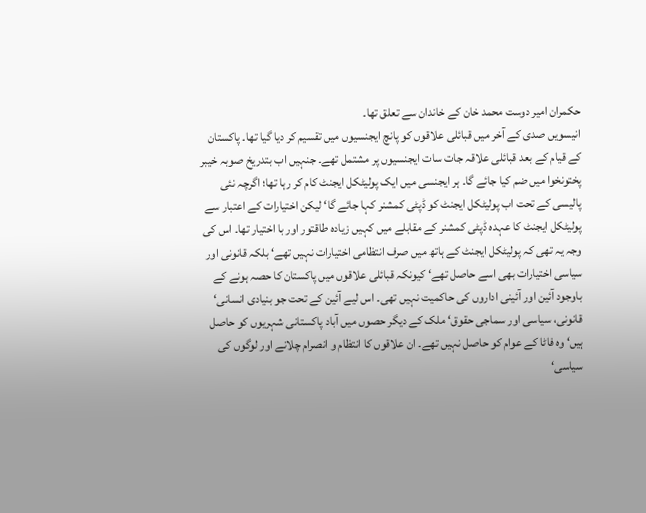حکمران امیر دوست محمد خان کے خاندان سے تعلق تھا۔
انیسویں صدی کے آخر میں قبائلی علاقوں کو پانچ ایجنسیوں میں تقسیم کر دیا گیا تھا۔ پاکستان کے قیام کے بعد قبائلی علاقہ جات سات ایجنسیوں پر مشتمل تھے۔ جنہیں اب بتدریخ صوبہ خیبر پختونخوا میں ضم کیا جائے گا۔ ہر ایجنسی میں ایک پولیٹکل ایجنٹ کام کر رہا تھا؛ اگرچہ نئی پالیسی کے تحت اب پولیٹکل ایجنٹ کو ڈپٹی کمشنر کہا جائے گا‘ لیکن اختیارات کے اعتبار سے پولیٹکل ایجنٹ کا عہدہ ڈپٹی کمشنر کے مقابلے میں کہیں زیادہ طاقتور اور با اختیار تھا۔ اس کی وجہ یہ تھی کہ پولیٹکل ایجنٹ کے ہاتھ میں صرف انتظامی اختیارات نہیں تھے‘ بلکہ قانونی اور سیاسی اختیارات بھی اسے حاصل تھے‘ کیونکہ قبائلی علاقوں میں پاکستان کا حصہ ہونے کے باوجود آئین اور آئینی اداروں کی حاکمیت نہیں تھی۔ اس لیے آئین کے تحت جو بنیادی انسانی‘ قانونی، سیاسی اور سماجی حقوق‘ ملک کے دیگر حصوں میں آباد پاکستانی شہریوں کو حاصل ہیں‘ وہ فاٹا کے عوام کو حاصل نہیں تھے۔ ان علاقوں کا انتظام و انصرام چلانے اور لوگوں کی سیاسی‘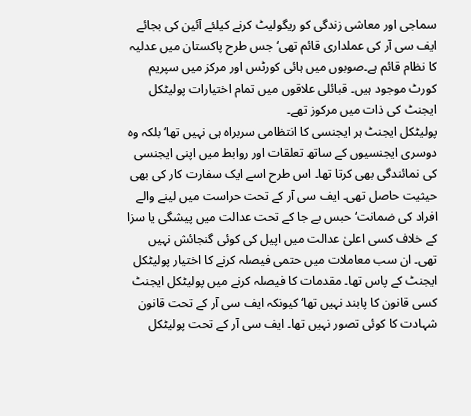سماجی اور معاشی زندگی کو ریگولیٹ کرنے کیلئے آئین کی بجائے ایف سی آر کی عملداری قائم تھی‘ جس طرح پاکستان میں عدلیہ کا نظام قائم ہے۔صوبوں میں ہائی کورٹس اور مرکز میں سپریم کورٹ موجود ہیں۔ قبائلی علاقوں میں تمام اختیارات پولیٹکل ایجنٹ کی ذات میں مرکوز تھے۔
پولیٹکل ایجنٹ ہر ایجنسی کا انتظامی سربراہ ہی نہیں تھا‘ بلکہ وہ دوسری ایجنسیوں کے ساتھ تعلقات اور روابط میں اپنی ایجنسی کی نمائندگی بھی کرتا تھا۔ اس طرح اسے ایک سفارت کار کی بھی حیثیت حاصل تھی۔ ایف سی آر کے تحت حراست میں لینے والے افراد کی ضمانت‘ حبس بے جا کے تحت عدالت میں پیشگی یا سزا کے خلاف کسی اعلیٰ عدالت میں اپیل کی کوئی گنجائش نہیں تھی۔ ان سب معاملات میں حتمی فیصلہ کرنے کا اختیار پولیٹکل ایجنٹ کے پاس تھا۔ مقدمات کا فیصلہ کرنے میں پولیٹکل ایجنٹ کسی قانون کا پابند نہیں تھا‘ کیونکہ ایف سی آر کے تحت قانون شہادت کا کوئی تصور نہیں تھا۔ ایف سی آر کے تحت پولیٹکل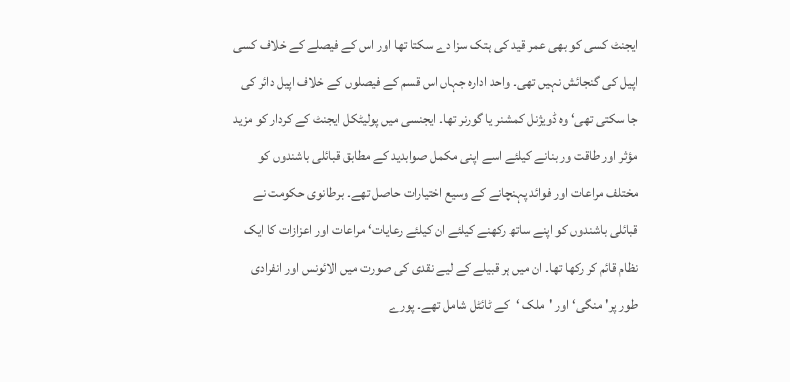ایجنٹ کسی کو بھی عمر قید کی ہتک سزا دے سکتا تھا اور اس کے فیصلے کے خلاف کسی اپیل کی گنجائش نہیں تھی۔ واحد ادارہ جہاں اس قسم کے فیصلوں کے خلاف اپیل دائر کی جا سکتی تھی‘ وہ ڈویژنل کمشنر یا گورنر تھا۔ ایجنسی میں پولیٹکل ایجنٹ کے کردار کو مزید مؤثر اور طاقت ور بنانے کیلئے اسے اپنی مکمل صوابدید کے مطابق قبائلی باشندوں کو مختلف مراعات اور فوائد پہنچانے کے وسیع اختیارات حاصل تھے۔ برطانوی حکومت نے قبائلی باشندوں کو اپنے ساتھ رکھنے کیلئے ان کیلئے رعایات‘ مراعات اور اعزازات کا ایک نظام قائم کر رکھا تھا۔ ان میں ہر قبیلے کے لیے نقدی کی صورت میں الائونس اور انفرادی طور پر' منگی‘ اور 'ملک ‘کے ٹائٹل شامل تھے۔ پورے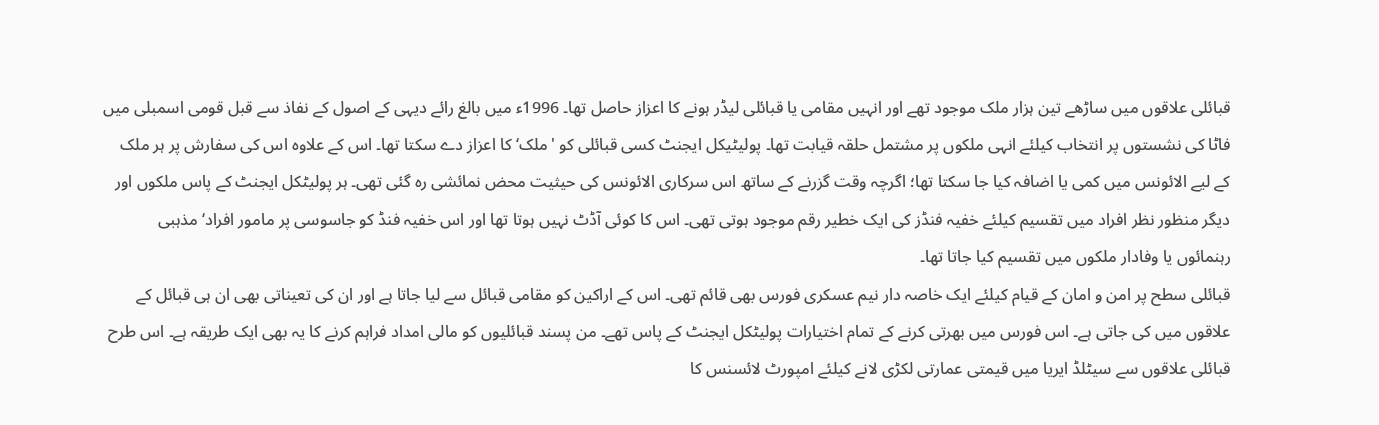قبائلی علاقوں میں ساڑھے تین ہزار ملک موجود تھے اور انہیں مقامی یا قبائلی لیڈر ہونے کا اعزاز حاصل تھا۔ 1996ء میں بالغ رائے دیہی کے اصول کے نفاذ سے قبل قومی اسمبلی میں فاٹا کی نشستوں پر انتخاب کیلئے انہی ملکوں پر مشتمل حلقہ قیابت تھا۔ پولیٹیکل ایجنٹ کسی قبائلی کو 'ملک‘ کا اعزاز دے سکتا تھا۔ اس کے علاوہ اس کی سفارش پر ہر ملک کے لیے الائونس میں کمی یا اضافہ کیا جا سکتا تھا؛ اگرچہ وقت گزرنے کے ساتھ اس سرکاری الائونس کی حیثیت محض نمائشی رہ گئی تھی۔ ہر پولیٹکل ایجنٹ کے پاس ملکوں اور دیگر منظور نظر افراد میں تقسیم کیلئے خفیہ فنڈز کی ایک خطیر رقم موجود ہوتی تھی۔ اس کا کوئی آڈٹ نہیں ہوتا تھا اور اس خفیہ فنڈ کو جاسوسی پر مامور افراد‘ مذہبی رہنمائوں یا وفادار ملکوں میں تقسیم کیا جاتا تھا۔
قبائلی سطح پر امن و امان کے قیام کیلئے ایک خاصہ دار نیم عسکری فورس بھی قائم تھی۔ اس کے اراکین کو مقامی قبائل سے لیا جاتا ہے اور ان کی تعیناتی بھی ان ہی قبائل کے علاقوں میں کی جاتی ہے۔ اس فورس میں بھرتی کرنے کے تمام اختیارات پولیٹکل ایجنٹ کے پاس تھے۔ من پسند قبائلیوں کو مالی امداد فراہم کرنے کا یہ بھی ایک طریقہ ہے۔ اس طرح قبائلی علاقوں سے سیٹلڈ ایریا میں قیمتی عمارتی لکڑی لانے کیلئے امپورٹ لائسنس کا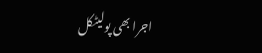اجرا بھی پولیٹکل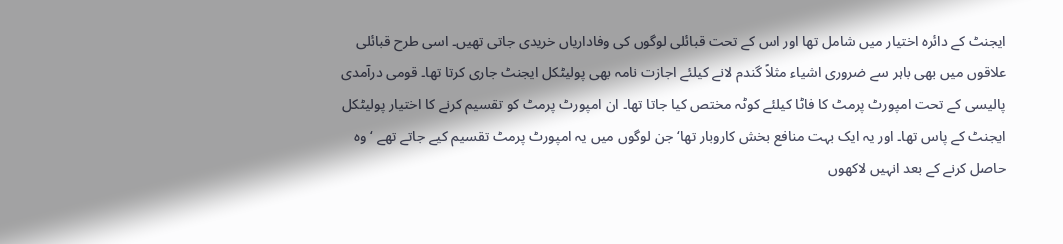ایجنٹ کے دائرہ اختیار میں شامل تھا اور اس کے تحت قبائلی لوگوں کی وفاداریاں خریدی جاتی تھیں۔ اسی طرح قبائلی علاقوں میں بھی باہر سے ضروری اشیاء مثلاً گندم لانے کیلئے اجازت نامہ بھی پولیٹکل ایجنٹ جاری کرتا تھا۔ قومی درآمدی پالیسی کے تحت امپورٹ پرمٹ کا فاٹا کیلئے کوٹہ مختص کیا جاتا تھا۔ ان امپورٹ پرمٹ کو تقسیم کرنے کا اختیار پولیٹکل ایجنٹ کے پاس تھا۔ اور یہ ایک بہت منافع بخش کاروبار تھا‘ جن لوگوں میں یہ امپورٹ پرمٹ تقسیم کیے جاتے تھے ‘وہ حاصل کرنے کے بعد انہیں لاکھوں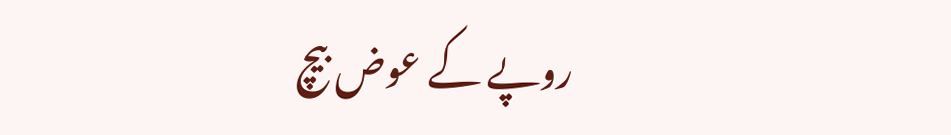روپے کے عوض بیچ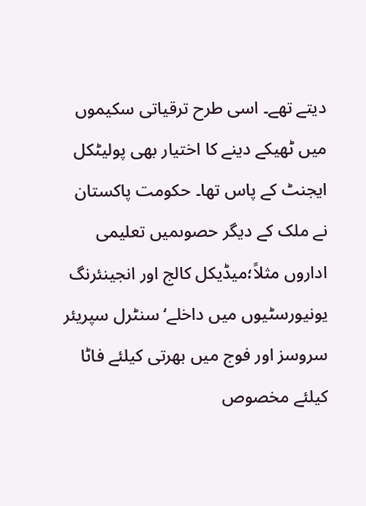دیتے تھے۔ اسی طرح ترقیاتی سکیموں میں ٹھیکے دینے کا اختیار بھی پولیٹکل ایجنٹ کے پاس تھا۔ حکومت پاکستان نے ملک کے دیگر حصوںمیں تعلیمی اداروں مثلاً؛میڈیکل کالج اور انجینئرنگ یونیورسٹیوں میں داخلے‘ سنٹرل سپریئر سروسز اور فوج میں بھرتی کیلئے فاٹا کیلئے مخصوص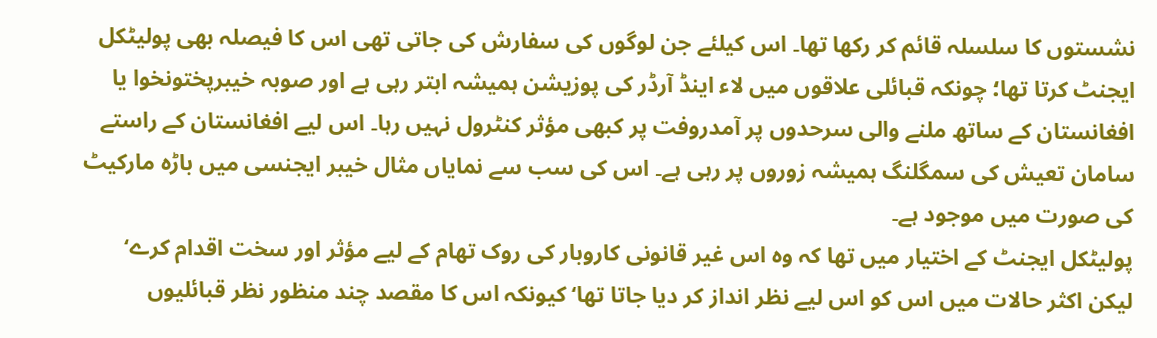نشستوں کا سلسلہ قائم کر رکھا تھا۔ اس کیلئے جن لوگوں کی سفارش کی جاتی تھی اس کا فیصلہ بھی پولیٹکل ایجنٹ کرتا تھا؛ چونکہ قبائلی علاقوں میں لاء اینڈ آرڈر کی پوزیشن ہمیشہ ابتر رہی ہے اور صوبہ خیبرپختونخوا یا افغانستان کے ساتھ ملنے والی سرحدوں پر آمدروفت پر کبھی مؤثر کنٹرول نہیں رہا۔ اس لیے افغانستان کے راستے سامان تعیش کی سمگلنگ ہمیشہ زوروں پر رہی ہے۔ اس کی سب سے نمایاں مثال خیبر ایجنسی میں باڑہ مارکیٹ کی صورت میں موجود ہے۔
پولیٹکل ایجنٹ کے اختیار میں تھا کہ وہ اس غیر قانونی کاروبار کی روک تھام کے لیے مؤثر اور سخت اقدام کرے‘ لیکن اکثر حالات میں اس کو اس لیے نظر انداز کر دیا جاتا تھا‘ کیونکہ اس کا مقصد چند منظور نظر قبائلیوں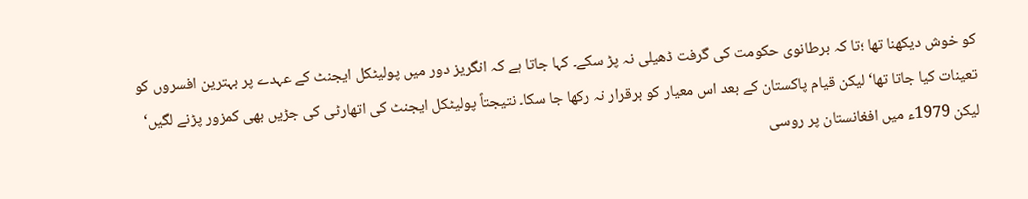کو خوش دیکھنا تھا ؛تا کہ برطانوی حکومت کی گرفت ڈھیلی نہ پڑ سکے۔ کہا جاتا ہے کہ انگریز دور میں پولیٹکل ایجنٹ کے عہدے پر بہترین افسروں کو تعینات کیا جاتا تھا‘ لیکن قیام پاکستان کے بعد اس معیار کو برقرار نہ رکھا جا سکا۔ نتیجتاً پولیٹکل ایجنٹ کی اتھارٹی کی جڑیں بھی کمزور پڑنے لگیں‘ لیکن 1979ء میں افغانستان پر روسی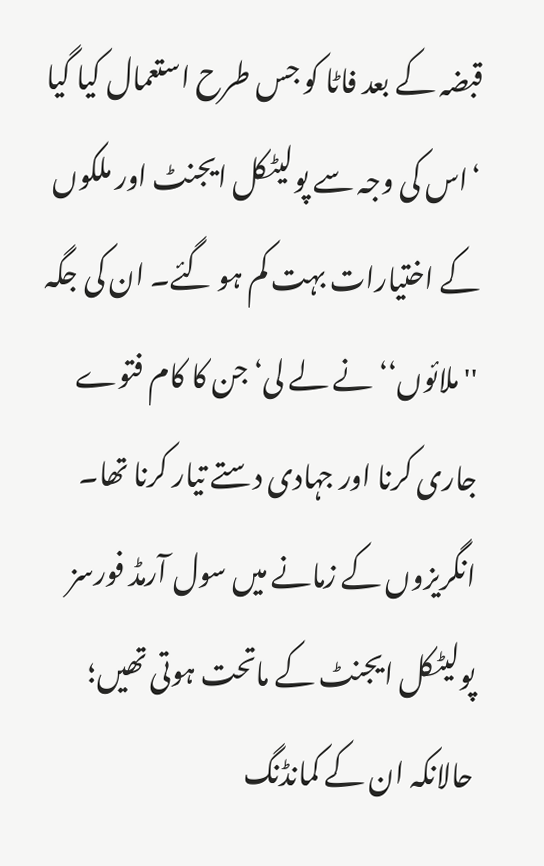قبضہ کے بعد فاٹا کو جس طرح استعمال کیا گیا ‘اس کی وجہ سے پولیٹکل ایجنٹ اور ملکوں کے اختیارات بہت کم ہو گئے۔ ان کی جگہ ''ملائوں‘‘ نے لے لی‘ جن کا کام فتوے جاری کرنا اور جہادی دستے تیار کرنا تھا۔ انگریزوں کے زمانے میں سول آرمڈ فورسز پولیٹکل ایجنٹ کے ماتحت ہوتی تھیں؛ حالانکہ ان کے کمانڈنگ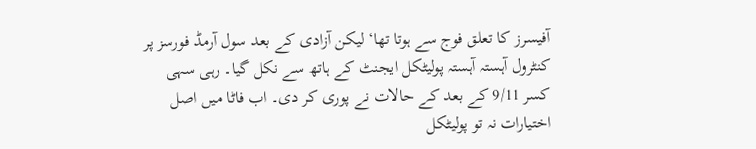آفیسرز کا تعلق فوج سے ہوتا تھا‘ لیکن آزادی کے بعد سول آرمڈ فورسز پر کنٹرول آہستہ آہستہ پولیٹکل ایجنٹ کے ہاتھ سے نکل گیا۔ رہی سہی کسر 9/11 کے بعد کے حالات نے پوری کر دی۔ اب فاٹا میں اصل اختیارات نہ تو پولیٹکل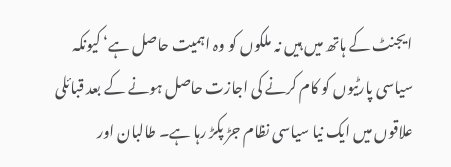ایجنٹ کے ہاتھ میں ہیں نہ ملکوں کو وہ اہمیت حاصل ہے‘ کیونکہ سیاسی پارٹیوں کو کام کرنے کی اجازت حاصل ہونے کے بعد قبائلی علاقوں میں ایک نیا سیاسی نظام جڑ پکڑ رہا ہے۔ طالبان اور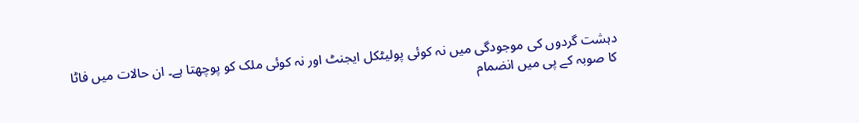دہشت گردوں کی موجودگی میں نہ کوئی پولیٹکل ایجنٹ اور نہ کوئی ملک کو پوچھتا ہے۔ ان حالات میں فاٹا کا صوبہ کے پی میں انضمام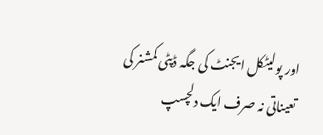اور پولیٹکل ایجنٹ کی جگہ ڈپٹی کمشنر کی تعیناتی نہ صرف ایک دلچسپ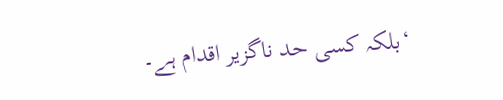‘بلکہ کسی حد ناگزیر اقدام ہے۔